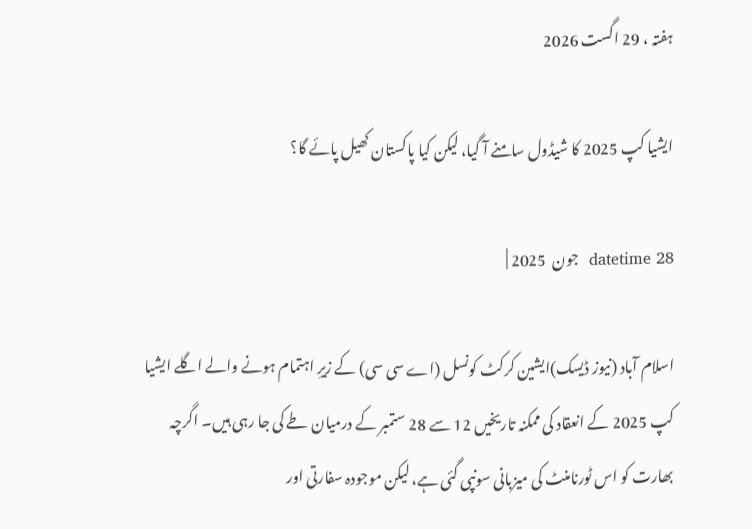ہفتہ ، 29 اگست 2026

ایشیا کپ 2025 کا شیڈول سامنے آ گیا، لیکن کیا پاکستان کھیل پائے گا؟

datetime 28  جون  2025 |

اسلام آباد (نیوز ڈیسک)ایشین کرکٹ کونسل (اے سی سی) کے زیرِ اہتمام ہونے والے اگلے ایشیا کپ 2025 کے انعقاد کی ممکنہ تاریخیں 12 سے 28 ستمبر کے درمیان طے کی جا رہی ہیں۔ اگرچہ بھارت کو اس ٹورنامنٹ کی میزبانی سونپی گئی ہے، لیکن موجودہ سفارتی اور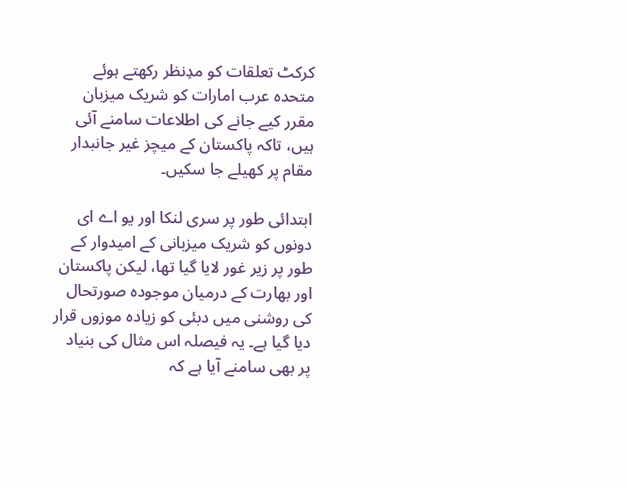کرکٹ تعلقات کو مدِنظر رکھتے ہوئے متحدہ عرب امارات کو شریک میزبان مقرر کیے جانے کی اطلاعات سامنے آئی ہیں، تاکہ پاکستان کے میچز غیر جانبدار مقام پر کھیلے جا سکیں۔

ابتدائی طور پر سری لنکا اور یو اے ای دونوں کو شریک میزبانی کے امیدوار کے طور پر زیر غور لایا گیا تھا، لیکن پاکستان اور بھارت کے درمیان موجودہ صورتحال کی روشنی میں دبئی کو زیادہ موزوں قرار دیا گیا ہے۔ یہ فیصلہ اس مثال کی بنیاد پر بھی سامنے آیا ہے کہ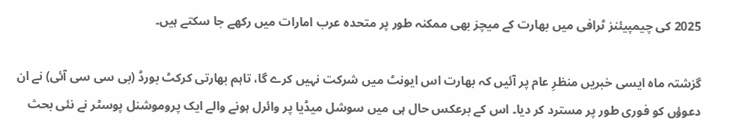2025 کی چیمپیئنز ٹرافی میں بھارت کے میچز بھی ممکنہ طور پر متحدہ عرب امارات میں رکھے جا سکتے ہیں۔

گزشتہ ماہ ایسی خبریں منظرِ عام پر آئیں کہ بھارت اس ایونٹ میں شرکت نہیں کرے گا، تاہم بھارتی کرکٹ بورڈ (بی سی سی آئی) نے ان دعوؤں کو فوری طور پر مسترد کر دیا۔ اس کے برعکس حال ہی میں سوشل میڈیا پر وائرل ہونے والے ایک پروموشنل پوسٹر نے نئی بحث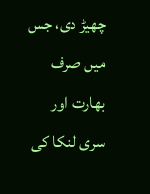چھیڑ دی، جس میں صرف بھارت اور سری لنکا کی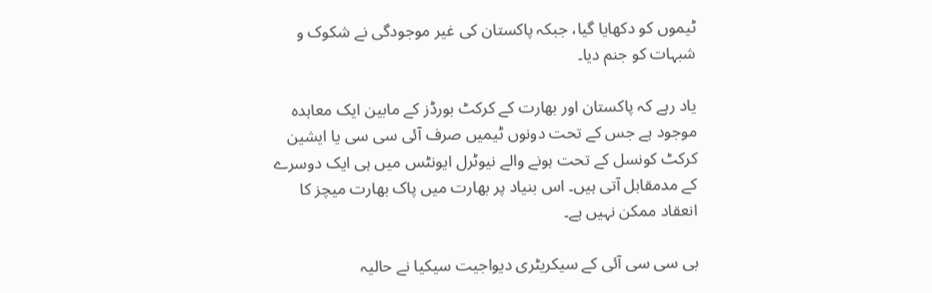ٹیموں کو دکھایا گیا، جبکہ پاکستان کی غیر موجودگی نے شکوک و شبہات کو جنم دیا۔

یاد رہے کہ پاکستان اور بھارت کے کرکٹ بورڈز کے مابین ایک معاہدہ موجود ہے جس کے تحت دونوں ٹیمیں صرف آئی سی سی یا ایشین کرکٹ کونسل کے تحت ہونے والے نیوٹرل ایونٹس میں ہی ایک دوسرے کے مدمقابل آتی ہیں۔ اس بنیاد پر بھارت میں پاک بھارت میچز کا انعقاد ممکن نہیں ہے۔

بی سی سی آئی کے سیکریٹری دیواجیت سیکیا نے حالیہ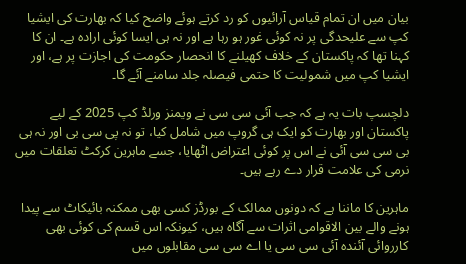بیان میں ان تمام قیاس آرائیوں کو رد کرتے ہوئے واضح کیا کہ بھارت کی ایشیا کپ سے علیحدگی پر نہ کوئی غور ہو رہا ہے اور نہ ہی ایسا کوئی ارادہ ہے۔ ان کا کہنا تھا کہ پاکستان کے خلاف کھیلنے کا انحصار حکومت کی اجازت پر ہے، اور ایشیا کپ میں شمولیت کا حتمی فیصلہ جلد سامنے آئے گا۔

دلچسپ بات یہ ہے کہ جب آئی سی سی نے ویمنز ورلڈ کپ 2025 کے لیے پاکستان اور بھارت کو ایک ہی گروپ میں شامل کیا، تو نہ پی سی بی اور نہ ہی بی سی سی آئی نے اس پر کوئی اعتراض اٹھایا، جسے ماہرین کرکٹ تعلقات میں نرمی کی علامت قرار دے رہے ہیں۔

ماہرین کا ماننا ہے کہ دونوں ممالک کے بورڈز کسی بھی ممکنہ بائیکاٹ سے پیدا ہونے والے بین الاقوامی اثرات سے آگاہ ہیں، کیونکہ اس قسم کی کوئی بھی کارروائی آئندہ آئی سی سی یا اے سی سی مقابلوں میں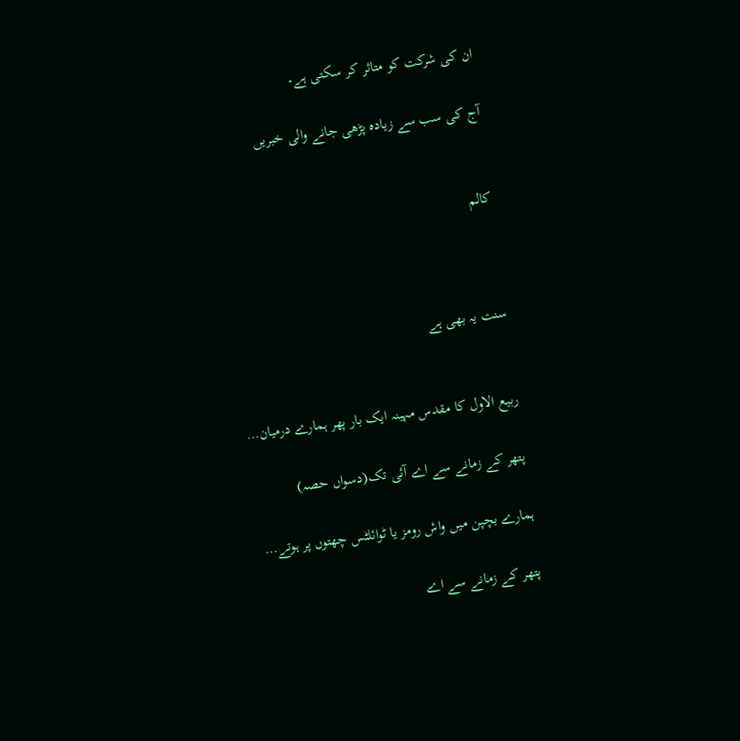ان کی شرکت کو متاثر کر سکتی ہے۔

آج کی سب سے زیادہ پڑھی جانے والی خبریں


کالم



سنت یہ بھی ہے


ربیع الاول کا مقدس مہینہ ایک بار پھر ہمارے درمیان…

پتھر کے زمانے سے اے آئی تک(دسواں حصہ)

ہمارے بچپن میں واش رومز یا ٹوائلٹس چھتوں پر ہوتے…

پتھر کے زمانے سے اے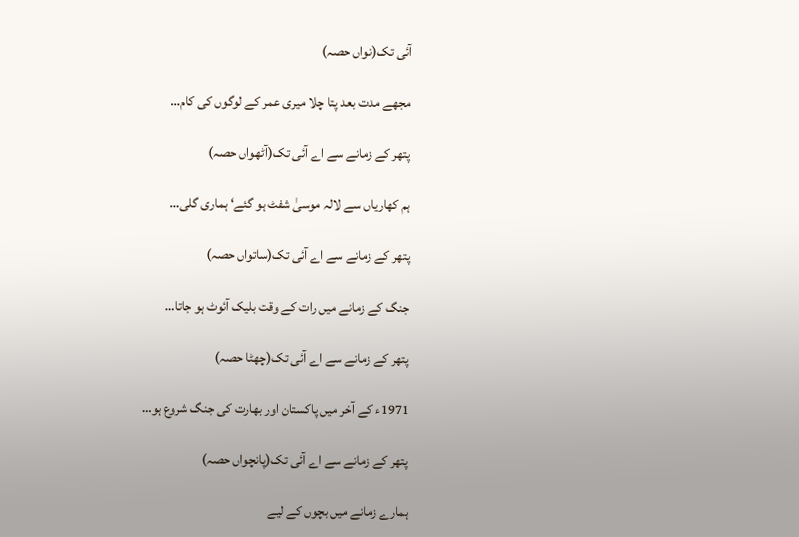آئی تک(نواں حصہ)

مجھے مدت بعد پتا چلا میری عمر کے لوگوں کی کام…

پتھر کے زمانے سے اے آئی تک(آٹھواں حصہ)

ہم کھاریاں سے لالہ موسیٰ شفٹ ہو گئے‘ ہماری گلی…

پتھر کے زمانے سے اے آئی تک(ساتواں حصہ)

جنگ کے زمانے میں رات کے وقت بلیک آئوٹ ہو جاتا…

پتھر کے زمانے سے اے آئی تک(چھٹا حصہ)

1971ء کے آخر میں پاکستان اور بھارت کی جنگ شروع ہو…

پتھر کے زمانے سے اے آئی تک(پانچواں حصہ)

ہمارے زمانے میں بچوں کے لیے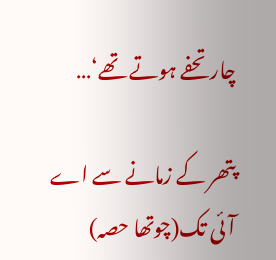چار تحفے ہوتے تھے‘…

پتھر کے زمانے سے اے آئی تک(چوتھا حصہ)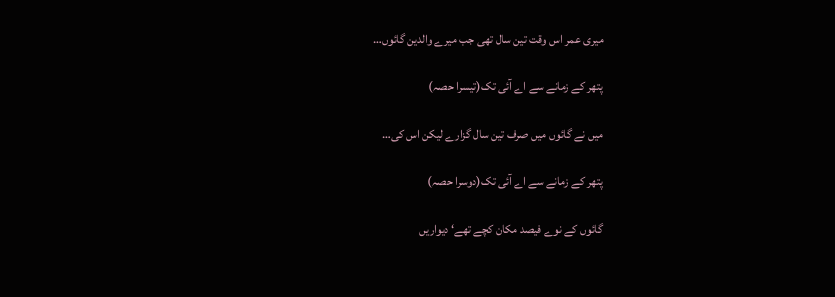میری عمر اس وقت تین سال تھی جب میرے والدین گائوں…

پتھر کے زمانے سے اے آئی تک(تیسرا حصہ)

میں نے گائوں میں صرف تین سال گزارے لیکن اس کی…

پتھر کے زمانے سے اے آئی تک(دوسرا حصہ)

گائوں کے نوے فیصد مکان کچے تھے‘ دیواریں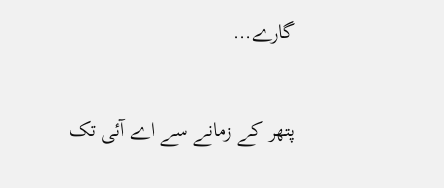گارے…

پتھر کے زمانے سے اے آئی تک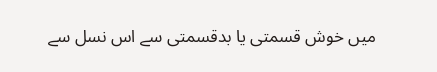میں خوش قسمتی یا بدقسمتی سے اس نسل سے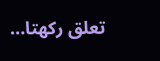تعلق رکھتا…